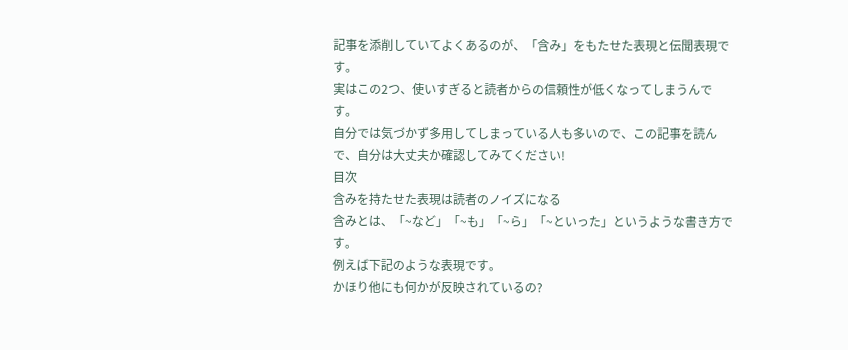記事を添削していてよくあるのが、「含み」をもたせた表現と伝聞表現です。
実はこの2つ、使いすぎると読者からの信頼性が低くなってしまうんです。
自分では気づかず多用してしまっている人も多いので、この記事を読んで、自分は大丈夫か確認してみてください!
目次
含みを持たせた表現は読者のノイズになる
含みとは、「~など」「~も」「~ら」「~といった」というような書き方です。
例えば下記のような表現です。
かほり他にも何かが反映されているの?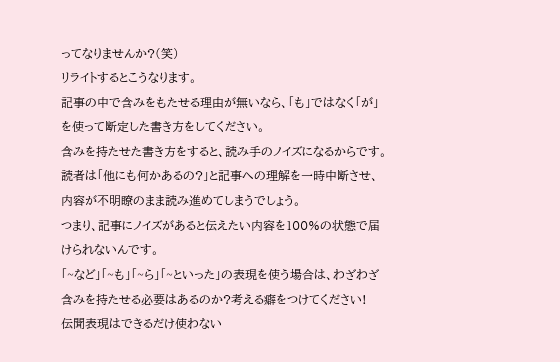ってなりませんか?(笑)
リライトするとこうなります。
記事の中で含みをもたせる理由が無いなら、「も」ではなく「が」を使って断定した書き方をしてください。
含みを持たせた書き方をすると、読み手のノイズになるからです。
読者は「他にも何かあるの?」と記事への理解を一時中断させ、内容が不明瞭のまま読み進めてしまうでしょう。
つまり、記事にノイズがあると伝えたい内容を100%の状態で届けられないんです。
「~など」「~も」「~ら」「~といった」の表現を使う場合は、わざわざ含みを持たせる必要はあるのか?考える癖をつけてください!
伝聞表現はできるだけ使わない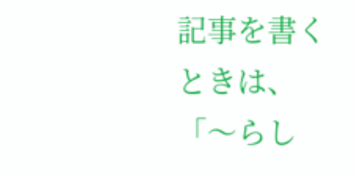記事を書くときは、「〜らし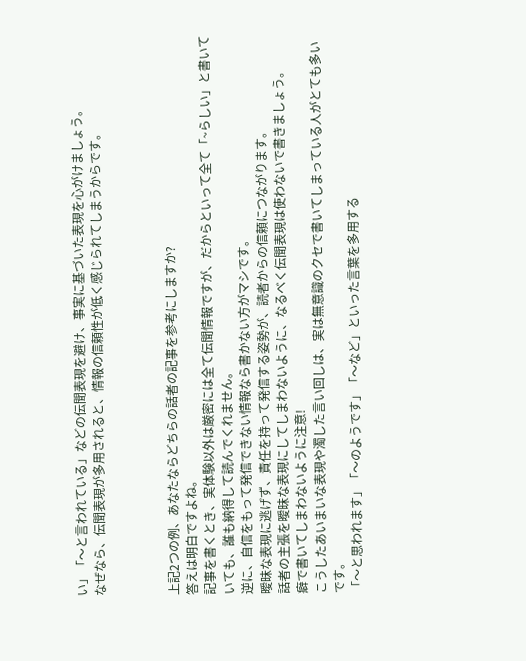い」「〜と言われている」などの伝聞表現を避け、事実に基づいた表現を心がけましょう。
なぜなら、伝聞表現が多用されると、情報の信頼性が低く感じられてしまうからです。



上記2つの例、あなたならどちらの話者の記事を参考にしますか?
答えは明白ですよね。
記事を書くとき、実体験以外は厳密には全て伝聞情報ですが、だからといって全て「~らしい」と書いていても、誰も納得して読んでくれません。
逆に、自信をもって発信できない情報なら書かない方がマシです。
曖昧な表現に逃げず、責任を持って発信する姿勢が、読者からの信頼につながります。
話者の主張を曖昧な表現にしてしまわないように、なるべく伝聞表現は使わないで書きましょう。
癖で書いてしまわないように注意!
こうしたあいまいな表現や濁した言い回しは、実は無意識のクセで書いてしまっている人がとても多いです。
「〜と思われます」「〜のようです」「〜など」といった言葉を多用する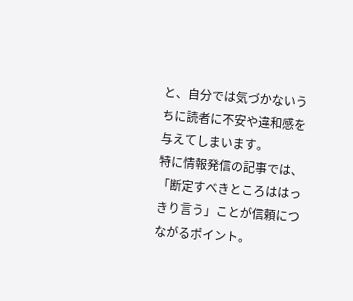と、自分では気づかないうちに読者に不安や違和感を与えてしまいます。
特に情報発信の記事では、「断定すべきところははっきり言う」ことが信頼につながるポイント。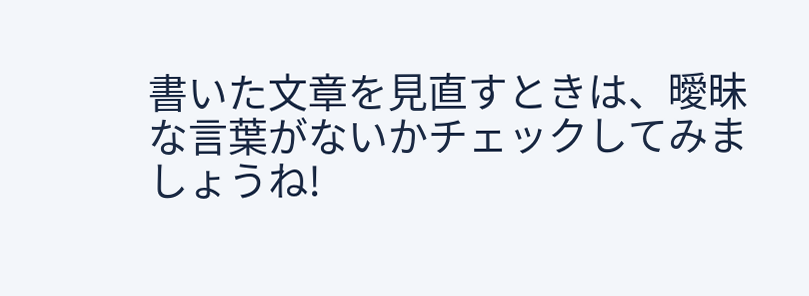書いた文章を見直すときは、曖昧な言葉がないかチェックしてみましょうね!